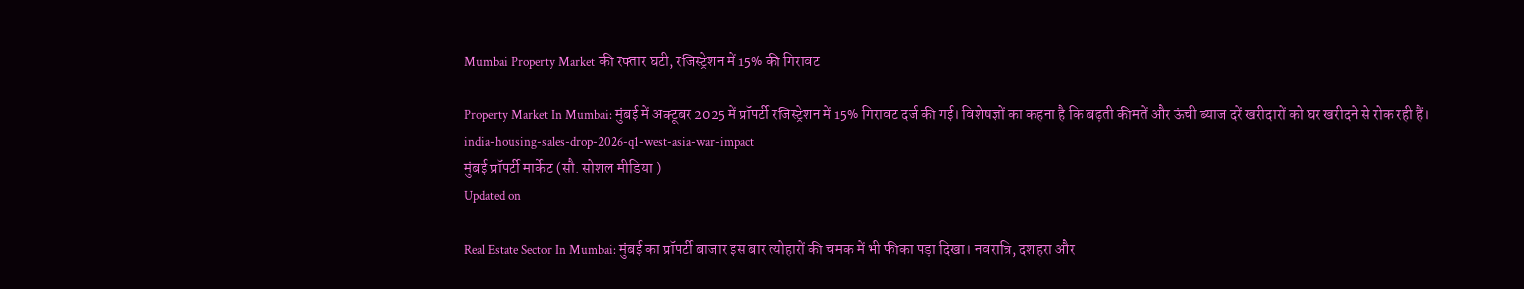Mumbai Property Market की रफ्तार घटी, रजिस्ट्रेशन में 15% की गिरावट

Property Market In Mumbai: मुंबई में अक्टूबर 2025 में प्रॉपर्टी रजिस्ट्रेशन में 15% गिरावट दर्ज की गई। विशेषज्ञों का कहना है कि बढ़ती कीमतें और ऊंची ब्याज दरें खरीदारों को घर खरीदने से रोक रही हैं।
india-housing-sales-drop-2026-q1-west-asia-war-impact
मुंबई प्रॉपर्टी मार्केट (सौ. सोशल मीडिया )
Updated on

Real Estate Sector In Mumbai: मुंबई का प्रॉपर्टी बाजार इस बार त्योहारों की चमक में भी फीका पड़ा दिखा। नवरात्रि, दशहरा और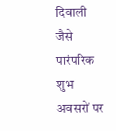दिवाली जैसे पारंपरिक शुभ अवसरों पर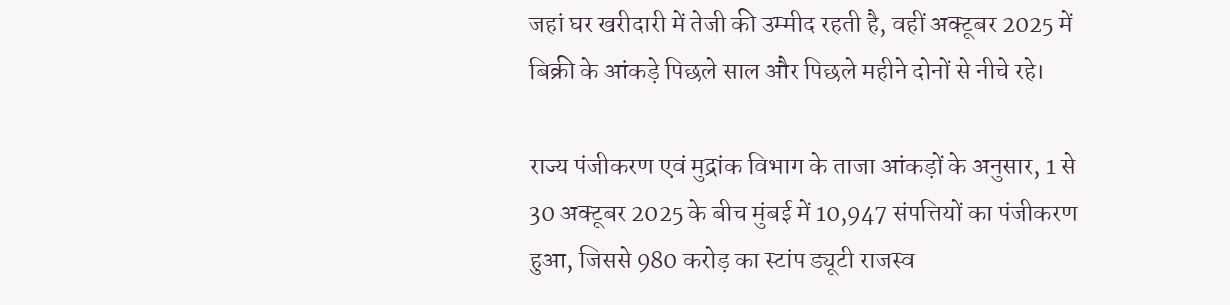जहां घर खरीदारी में तेजी की उम्मीद रहती है, वहीं अक्टूबर 2025 में बिक्री के आंकड़े पिछले साल और पिछले महीने दोनों से नीचे रहे।

राज्य पंजीकरण एवं मुद्रांक विभाग के ताजा आंकड़ों के अनुसार, 1 से 30 अक्टूबर 2025 के बीच मुंबई में 10,947 संपत्तियों का पंजीकरण हुआ, जिससे 980 करोड़ का स्टांप ड्यूटी राजस्व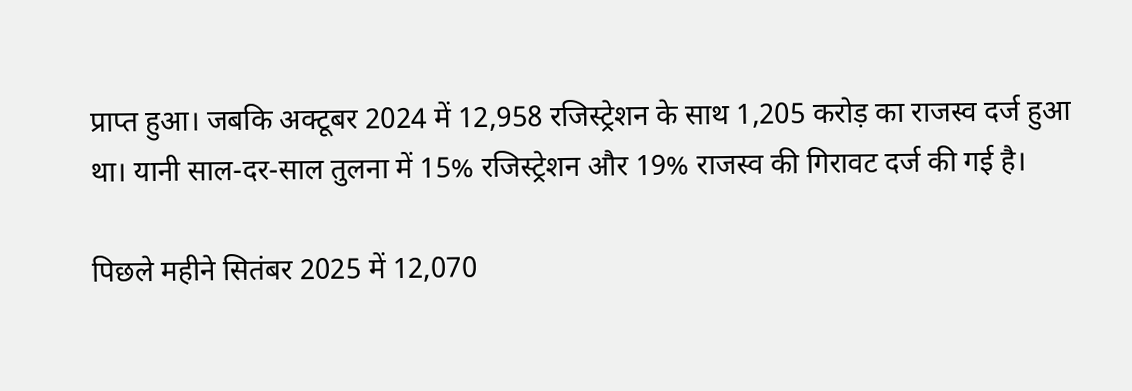प्राप्त हुआ। जबकि अक्टूबर 2024 में 12,958 रजिस्ट्रेशन के साथ 1,205 करोड़ का राजस्व दर्ज हुआ था। यानी साल-दर-साल तुलना में 15% रजिस्ट्रेशन और 19% राजस्व की गिरावट दर्ज की गई है।

पिछले महीने सितंबर 2025 में 12,070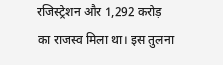रजिस्ट्रेशन और 1,292 करोड़ का राजस्व मिला था। इस तुलना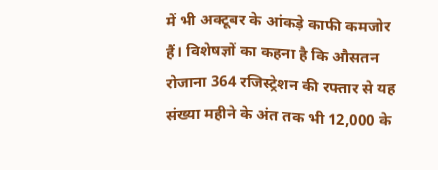में भी अक्टूबर के आंकड़े काफी कमजोर हैं। विशेषज्ञों का कहना है कि औसतन रोजाना 364 रजिस्ट्रेशन की रफ्तार से यह संख्या महीने के अंत तक भी 12,000 के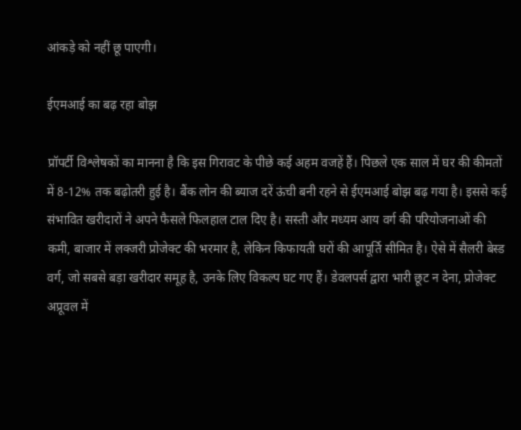आंकड़े को नहीं छू पाएगी।

ईएमआई का बढ़ रहा बोझ

प्रॉपर्टी विश्लेषकों का मानना है कि इस गिरावट के पीछे कई अहम वजहें हैं। पिछले एक साल में घर की कीमतों में 8-12% तक बढ़ोतरी हुई है। बैंक लोन की ब्याज दरें ऊंची बनी रहने से ईएमआई बोझ बढ़ गया है। इससे कई संभावित खरीदारों ने अपने फैसले फिलहाल टाल दिए है। सस्ती और मध्यम आय वर्ग की परियोजनाओं की कमी, बाजार में लक्जरी प्रोजेक्ट की भरमार है, लेकिन किफायती घरों की आपूर्ति सीमित है। ऐसे में सैलरी बेस्ड वर्ग, जो सबसे बड़ा खरीदार समूह है, उनके लिए विकल्प घट गए हैं। डेवलपर्स द्वारा भारी छूट न देना, प्रोजेक्ट अप्रूवल में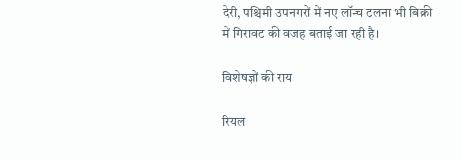देरी, पश्चिमी उपनगरों में नए लॉन्च टलना भी बिक्री में गिरावट की वजह बताई जा रही है।

विशेषज्ञों की राय

रियल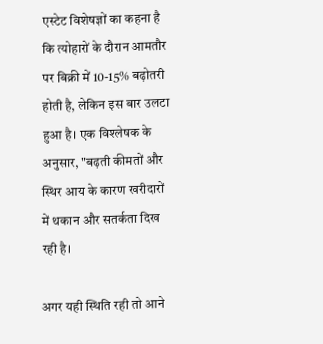एस्टेट विशेषज्ञों का कहना है कि त्योहारों के दौरान आमतौर पर बिक्री में 10-15% बढ़ोतरी होती है, लेकिन इस बार उलटा हुआ है। एक विश्लेषक के अनुसार, "बढ़ती कीमतों और स्थिर आय के कारण खरीदारों में थकान और सतर्कता दिख रही है।

अगर यही स्थिति रही तो आने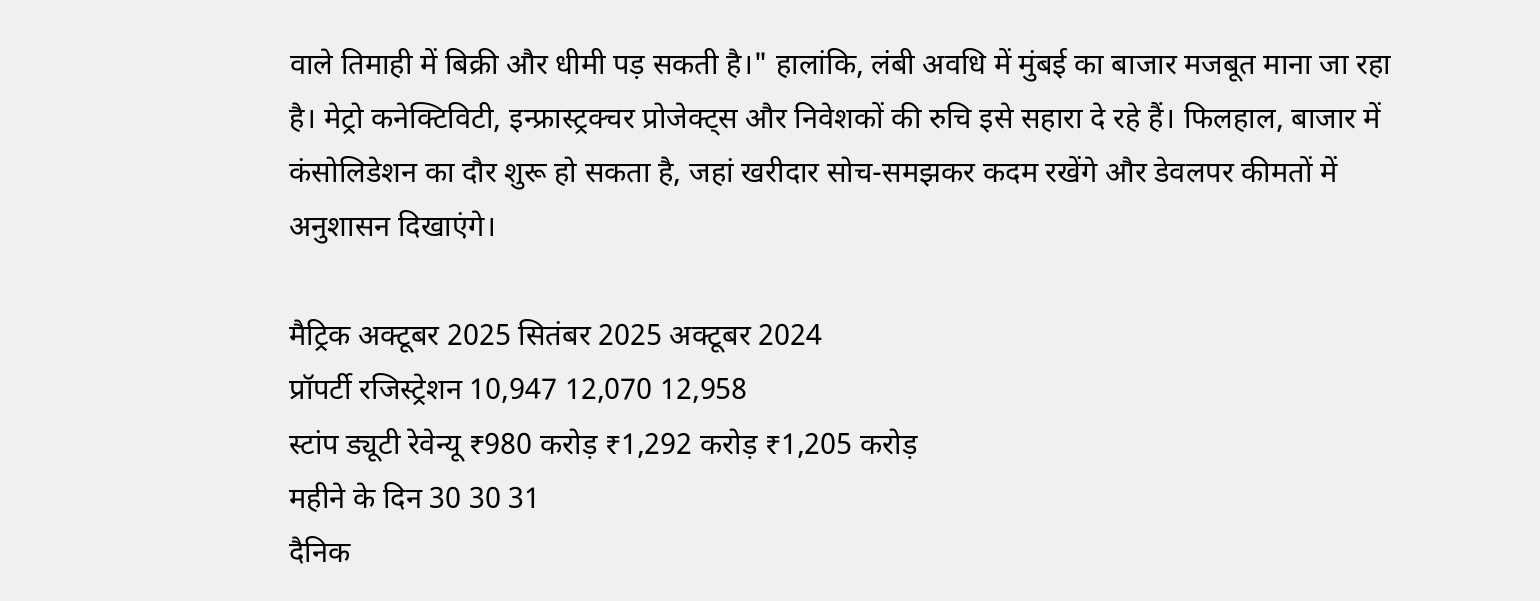वाले तिमाही में बिक्री और धीमी पड़ सकती है।" हालांकि, लंबी अवधि में मुंबई का बाजार मजबूत माना जा रहा है। मेट्रो कनेक्टिविटी, इन्फ्रास्ट्रक्चर प्रोजेक्ट्स और निवेशकों की रुचि इसे सहारा दे रहे हैं। फिलहाल, बाजार में कंसोलिडेशन का दौर शुरू हो सकता है, जहां खरीदार सोच-समझकर कदम रखेंगे और डेवलपर कीमतों में अनुशासन दिखाएंगे।

मैट्रिक अक्टूबर 2025 सितंबर 2025 अक्टूबर 2024
प्रॉपर्टी रजिस्ट्रेशन 10,947 12,070 12,958
स्टांप ड्यूटी रेवेन्यू ₹980 करोड़ ₹1,292 करोड़ ₹1,205 करोड़
महीने के दिन 30 30 31
दैनिक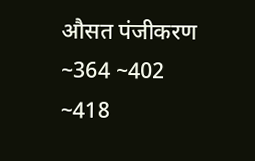औसत पंजीकरण ~364 ~402 ~418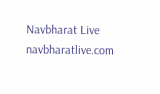Navbharat Live
navbharatlive.com